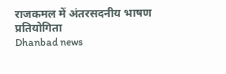राजकमल में अंतरसदनीय भाषण प्रतियोगिता
Dhanbad news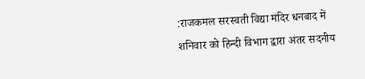:राजकमल सरस्वती विद्या मंदिर धनबाद में शनिवार को हिन्दी विभाग द्वारा अंतर सदनीय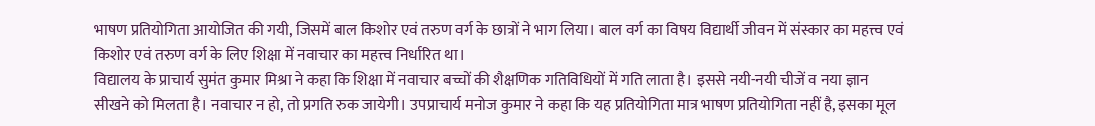भाषण प्रतियोगिता आयोजित की गयी, जिसमें बाल किशोर एवं तरुण वर्ग के छात्रों ने भाग लिया। बाल वर्ग का विषय विद्यार्थी जीवन में संस्कार का महत्त्व एवं किशोर एवं तरुण वर्ग के लिए शिक्षा में नवाचार का महत्त्व निर्धारित था।
विद्यालय के प्राचार्य सुमंत कुमार मिश्रा ने कहा कि शिक्षा में नवाचार बच्चों की शैक्षणिक गतिविधियों में गति लाता है। इससे नयी-नयी चीजें व नया ज्ञान सीखने को मिलता है। नवाचार न हो, तो प्रगति रुक जायेगी। उपप्राचार्य मनोज कुमार ने कहा कि यह प्रतियोगिता मात्र भाषण प्रतियोगिता नहीं है, इसका मूल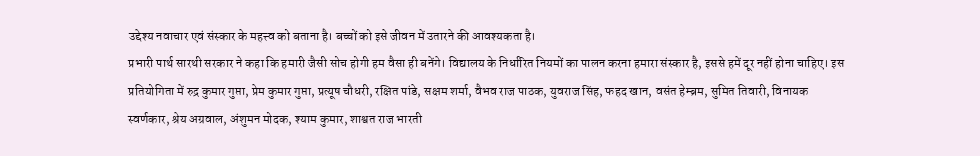उद्देश्य नवाचार एवं संस्कार के महत्त्व को बताना है। बच्चों को इसे जीवन में उतारने की आवश्यकता है।
प्रभारी पार्थ सारथी सरकार ने कहा कि हमारी जैसी सोच होगी हम वैसा ही बनेंगे। विद्यालय के निर्धारित नियमों का पालन करना हमारा संस्कार है, इससे हमें दूर नहीं होना चाहिए। इस प्रतियोगिता में रुद्र कुमार गुप्ता, प्रेम कुमार गुप्ता, प्रत्यूष चौधरी, रक्षित पांडे, सक्षम शर्मा, वैभव राज पाठक, युवराज सिंह, फहद खान, वसंत हेम्ब्रम, सुमित तिवारी, विनायक स्वर्णकार, श्रेय अग्रवाल, अंशुमन मोदक, श्याम कुमार, शाश्वत राज भारती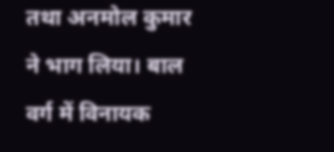तथा अनमोल कुमार ने भाग लिया। बाल वर्ग में विनायक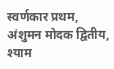स्वर्णकार प्रथम, अंशुमन मोदक द्वितीय, श्याम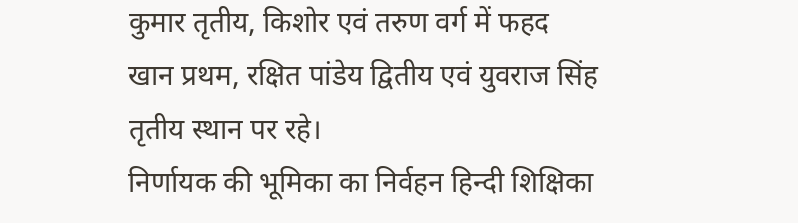कुमार तृतीय, किशोर एवं तरुण वर्ग में फहद खान प्रथम, रक्षित पांडेय द्वितीय एवं युवराज सिंह तृतीय स्थान पर रहे।
निर्णायक की भूमिका का निर्वहन हिन्दी शिक्षिका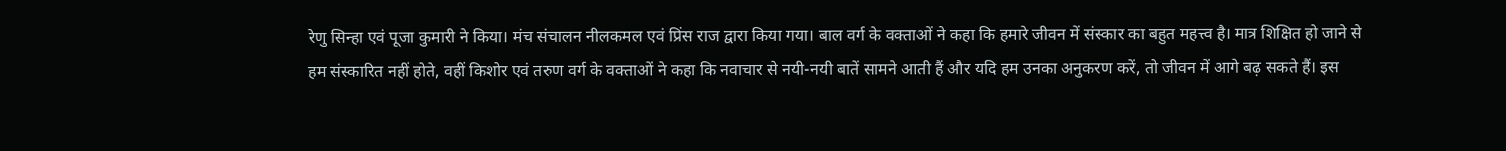रेणु सिन्हा एवं पूजा कुमारी ने किया। मंच संचालन नीलकमल एवं प्रिंस राज द्वारा किया गया। बाल वर्ग के वक्ताओं ने कहा कि हमारे जीवन में संस्कार का बहुत महत्त्व है। मात्र शिक्षित हो जाने से हम संस्कारित नहीं होते, वहीं किशोर एवं तरुण वर्ग के वक्ताओं ने कहा कि नवाचार से नयी-नयी बातें सामने आती हैं और यदि हम उनका अनुकरण करें, तो जीवन में आगे बढ़ सकते हैं। इस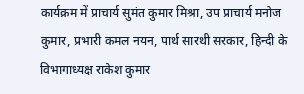कार्यक्रम में प्राचार्य सुमंत कुमार मिश्रा, उप प्राचार्य मनोज कुमार, प्रभारी कमल नयन, पार्थ सारथी सरकार, हिन्दी के विभागाध्यक्ष राकेश कुमार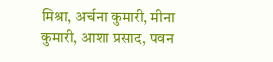मिश्रा, अर्चना कुमारी, मीना कुमारी, आशा प्रसाद, पवन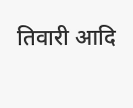तिवारी आदि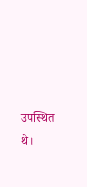उपस्थित थे।